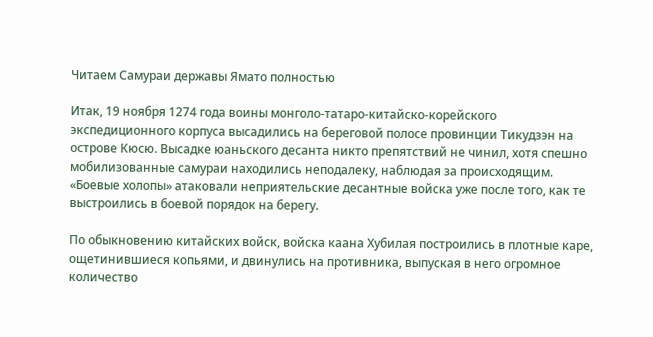Читаем Самураи державы Ямато полностью

Итак, 19 ноября 1274 года воины монголо-татаро-китайско-корейского экспедиционного корпуса высадились на береговой полосе провинции Тикудзэн на острове Кюсю. Высадке юаньского десанта никто препятствий не чинил, хотя спешно мобилизованные самураи находились неподалеку, наблюдая за происходящим. «Боевые холопы» атаковали неприятельские десантные войска уже после того, как те выстроились в боевой порядок на берегу.

По обыкновению китайских войск, войска каана Хубилая построились в плотные каре, ощетинившиеся копьями, и двинулись на противника, выпуская в него огромное количество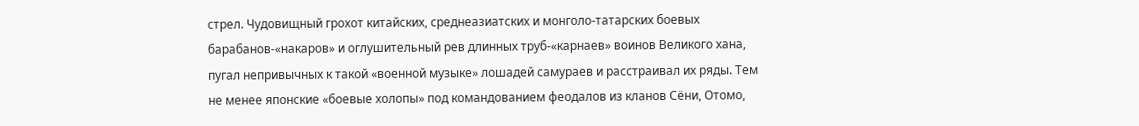стрел. Чудовищный грохот китайских, среднеазиатских и монголо-татарских боевых барабанов-«накаров» и оглушительный рев длинных труб-«карнаев» воинов Великого хана, пугал непривычных к такой «военной музыке» лошадей самураев и расстраивал их ряды. Тем не менее японские «боевые холопы» под командованием феодалов из кланов Сёни, Отомо,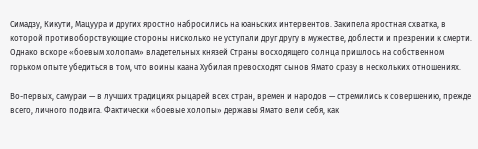Симадзу, Кикути, Мацуура и других яростно набросились на юаньских интервентов. Закипела яростная схватка, в которой противоборствующие стороны нисколько не уступали друг другу в мужестве, доблести и презрении к смерти. Однако вскоре «боевым холопам» владетельных князей Страны восходящего солнца пришлось на собственном горьком опыте убедиться в том, что воины каана Хубилая превосходят сынов Ямато сразу в нескольких отношениях.

Во-первых, самураи — в лучших традициях рыцарей всех стран, времен и народов — стремились к совершению, прежде всего, личного подвига. Фактически «боевые холопы» державы Ямато вели себя, как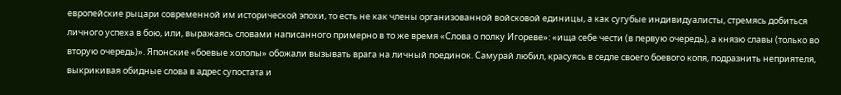европейские рыцари современной им исторической эпохи, то есть не как члены организованной войсковой единицы, а как сугубые индивидуалисты, стремясь добиться личного успеха в бою, или, выражаясь словами написанного примерно в то же время «Слова о полку Игореве»: «ища себе чести (в первую очередь), а князю славы (только во вторую очередь)». Японские «боевые холопы» обожали вызывать врага на личный поединок. Самурай любил, красуясь в седле своего боевого копя, подразнить неприятеля, выкрикивая обидные слова в адрес супостата и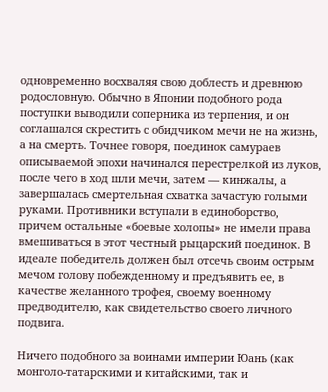одновременно восхваляя свою доблесть и древнюю родословную. Обычно в Японии подобного рода поступки выводили соперника из терпения, и он соглашался скрестить с обидчиком мечи не на жизнь, а на смерть. Точнее говоря, поединок самураев описываемой эпохи начинался перестрелкой из луков, после чего в ход шли мечи, затем — кинжалы, а завершалась смертельная схватка зачастую голыми руками. Противники вступали в единоборство, причем остальные «боевые холопы» не имели права вмешиваться в этот честный рыцарский поединок. В идеале победитель должен был отсечь своим острым мечом голову побежденному и предъявить ее, в качестве желанного трофея, своему военному предводителю, как свидетельство своего личного подвига.

Ничего подобного за воинами империи Юань (как монголо-татарскими и китайскими, так и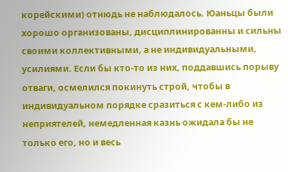корейскими) отнюдь не наблюдалось. Юаньцы были хорошо организованы, дисциплинированны и сильны своими коллективными, а не индивидуальными, усилиями. Если бы кто-то из них, поддавшись порыву отваги, осмелился покинуть строй, чтобы в индивидуальном порядке сразиться с кем-либо из неприятелей, немедленная казнь ожидала бы не только его, но и весь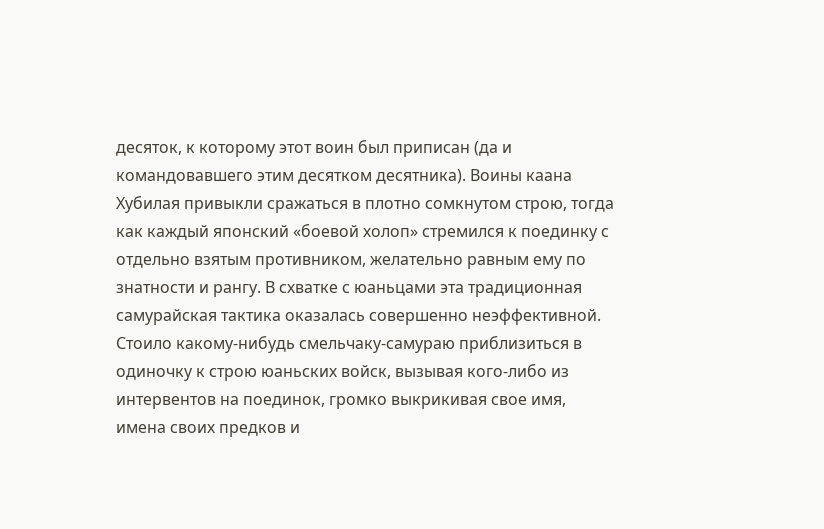десяток, к которому этот воин был приписан (да и командовавшего этим десятком десятника). Воины каана Хубилая привыкли сражаться в плотно сомкнутом строю, тогда как каждый японский «боевой холоп» стремился к поединку с отдельно взятым противником, желательно равным ему по знатности и рангу. В схватке с юаньцами эта традиционная самурайская тактика оказалась совершенно неэффективной. Стоило какому-нибудь смельчаку-самураю приблизиться в одиночку к строю юаньских войск, вызывая кого-либо из интервентов на поединок, громко выкрикивая свое имя, имена своих предков и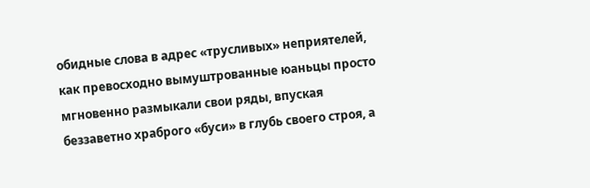обидные слова в адрес «трусливых» неприятелей, как превосходно вымуштрованные юаньцы просто мгновенно размыкали свои ряды, впуская беззаветно храброго «буси» в глубь своего строя, а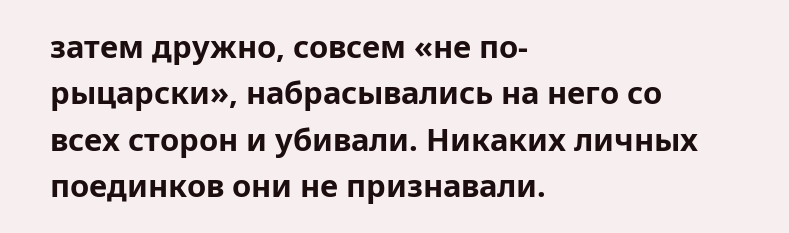затем дружно, совсем «не по-рыцарски», набрасывались на него со всех сторон и убивали. Никаких личных поединков они не признавали.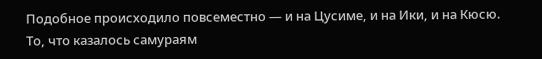Подобное происходило повсеместно — и на Цусиме, и на Ики, и на Кюсю. То, что казалось самураям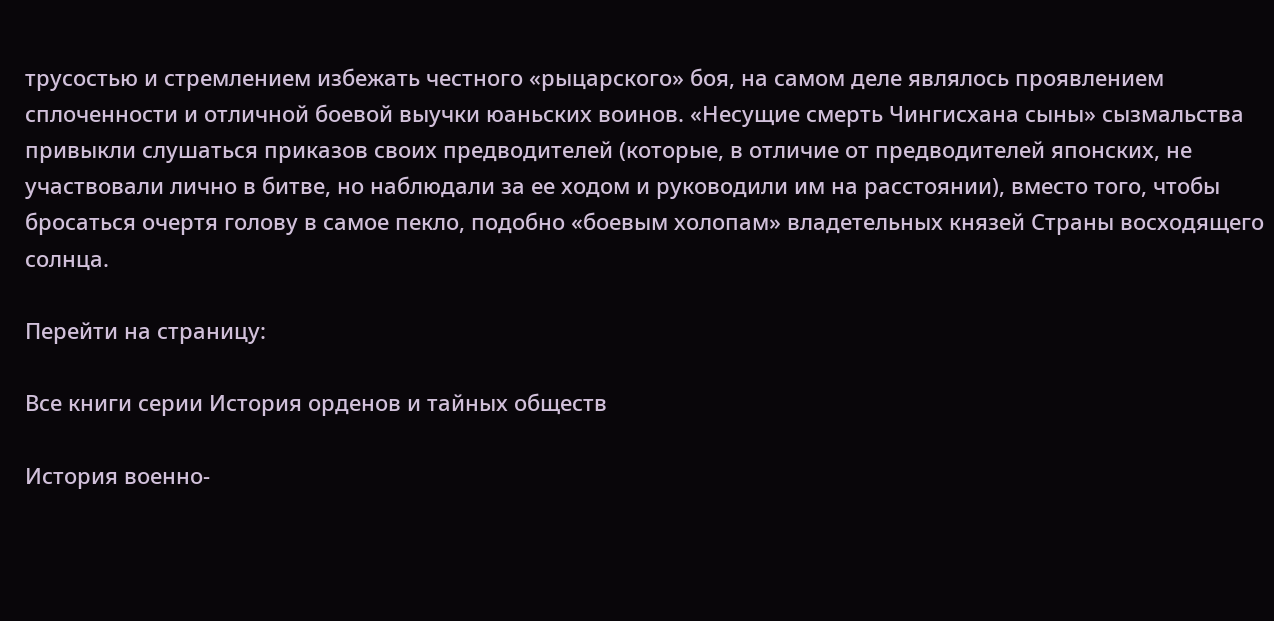трусостью и стремлением избежать честного «рыцарского» боя, на самом деле являлось проявлением сплоченности и отличной боевой выучки юаньских воинов. «Несущие смерть Чингисхана сыны» сызмальства привыкли слушаться приказов своих предводителей (которые, в отличие от предводителей японских, не участвовали лично в битве, но наблюдали за ее ходом и руководили им на расстоянии), вместо того, чтобы бросаться очертя голову в самое пекло, подобно «боевым холопам» владетельных князей Страны восходящего солнца.

Перейти на страницу:

Все книги серии История орденов и тайных обществ

История военно-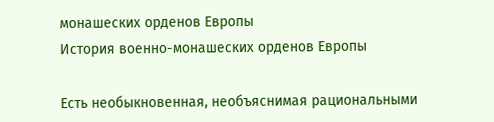монашеских орденов Европы
История военно-монашеских орденов Европы

Есть необыкновенная, необъяснимая рациональными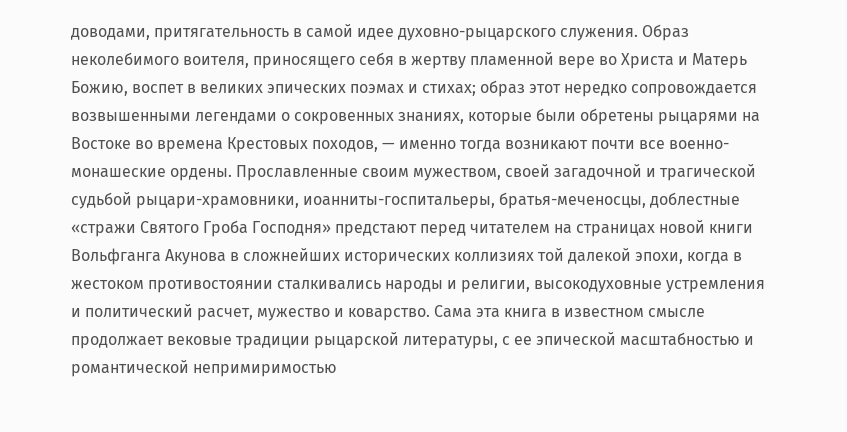доводами, притягательность в самой идее духовно-рыцарского служения. Образ неколебимого воителя, приносящего себя в жертву пламенной вере во Христа и Матерь Божию, воспет в великих эпических поэмах и стихах; образ этот нередко сопровождается возвышенными легендами о сокровенных знаниях, которые были обретены рыцарями на Востоке во времена Крестовых походов, — именно тогда возникают почти все военно-монашеские ордены. Прославленные своим мужеством, своей загадочной и трагической судьбой рыцари-храмовники, иоанниты-госпитальеры, братья-меченосцы, доблестные «стражи Святого Гроба Господня» предстают перед читателем на страницах новой книги Вольфганга Акунова в сложнейших исторических коллизиях той далекой эпохи, когда в жестоком противостоянии сталкивались народы и религии, высокодуховные устремления и политический расчет, мужество и коварство. Сама эта книга в известном смысле продолжает вековые традиции рыцарской литературы, с ее эпической масштабностью и романтической непримиримостью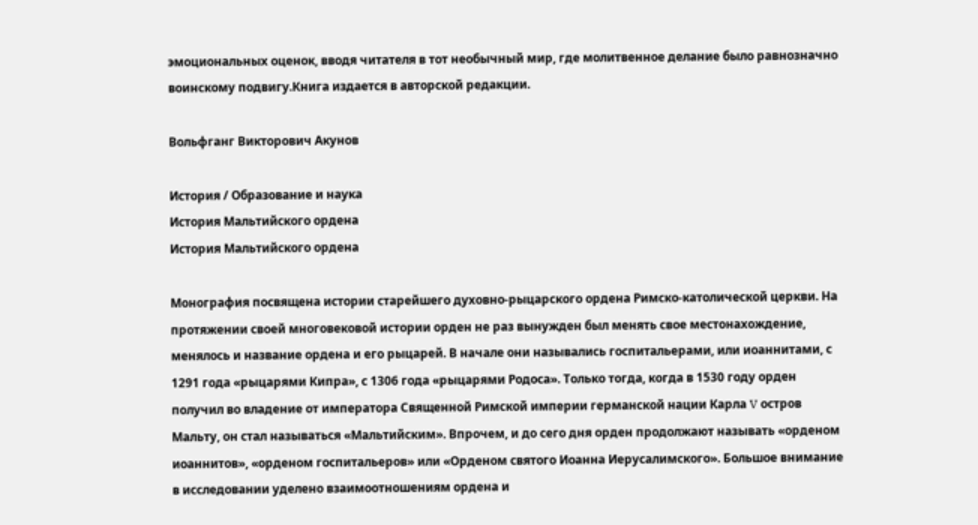эмоциональных оценок, вводя читателя в тот необычный мир, где молитвенное делание было равнозначно воинскому подвигу.Книга издается в авторской редакции.

Вольфганг Викторович Акунов

История / Образование и наука
История Мальтийского ордена
История Мальтийского ордена

Монография посвящена истории старейшего духовно-рыцарского ордена Римско-католической церкви. На протяжении своей многовековой истории орден не раз вынужден был менять свое местонахождение, менялось и название ордена и его рыцарей. В начале они назывались госпитальерами, или иоаннитами, с 1291 года «рыцарями Кипра», с 1306 года «рыцарями Родоса». Только тогда, когда в 1530 году орден получил во владение от императора Священной Римской империи германской нации Карла V остров Мальту, он стал называться «Мальтийским». Впрочем, и до сего дня орден продолжают называть «орденом иоаннитов», «орденом госпитальеров» или «Орденом святого Иоанна Иерусалимского». Большое внимание в исследовании уделено взаимоотношениям ордена и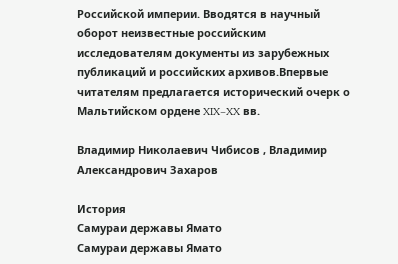Российской империи. Вводятся в научный оборот неизвестные российским исследователям документы из зарубежных публикаций и российских архивов.Впервые читателям предлагается исторический очерк о Мальтийском ордене XIX–XX вв.

Владимир Николаевич Чибисов , Владимир Александрович Захаров

История
Самураи державы Ямато
Самураи державы Ямато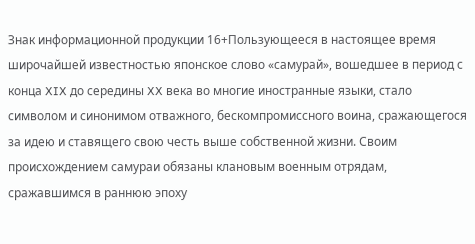Знак информационной продукции 16+Пользующееся в настоящее время широчайшей известностью японское слово «самурай», вошедшее в период с конца XIX до середины XX века во многие иностранные языки, стало символом и синонимом отважного, бескомпромиссного воина, сражающегося за идею и ставящего свою честь выше собственной жизни. Своим происхождением самураи обязаны клановым военным отрядам, сражавшимся в раннюю эпоху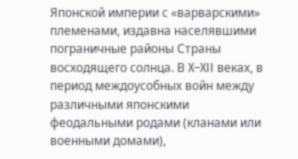Японской империи с «варварскими» племенами, издавна населявшими пограничные районы Страны восходящего солнца. В X–XII веках, в период междоусобных войн между различными японскими феодальными родами (кланами или военными домами),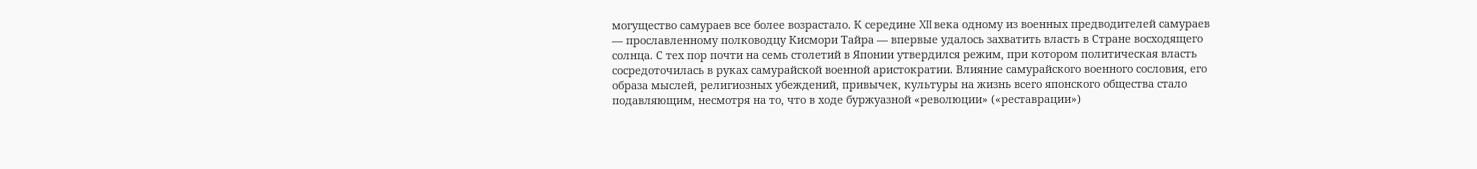могущество самураев все более возрастало. К середине XII века одному из военных предводителей самураев — прославленному полководцу Кисмори Тайра — впервые удалось захватить власть в Стране восходящего солнца. С тех пор почти на семь столетий в Японии утвердился режим, при котором политическая власть сосредоточилась в руках самурайской военной аристократии. Влияние самурайского военного сословия, его образа мыслей, религиозных убеждений, привычек, культуры на жизнь всего японского общества стало подавляющим, несмотря на то, что в ходе буржуазной «революции» («реставрации»)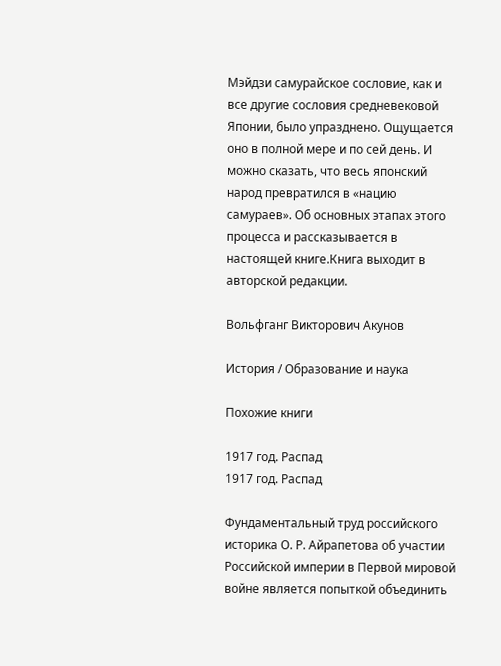Мэйдзи самурайское сословие, как и все другие сословия средневековой Японии, было упразднено. Ощущается оно в полной мере и по сей день. И можно сказать, что весь японский народ превратился в «нацию самураев». Об основных этапах этого процесса и рассказывается в настоящей книге.Книга выходит в авторской редакции.

Вольфганг Викторович Акунов

История / Образование и наука

Похожие книги

1917 год. Распад
1917 год. Распад

Фундаментальный труд российского историка О. Р. Айрапетова об участии Российской империи в Первой мировой войне является попыткой объединить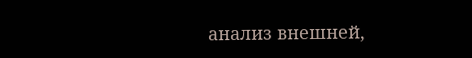анализ внешней,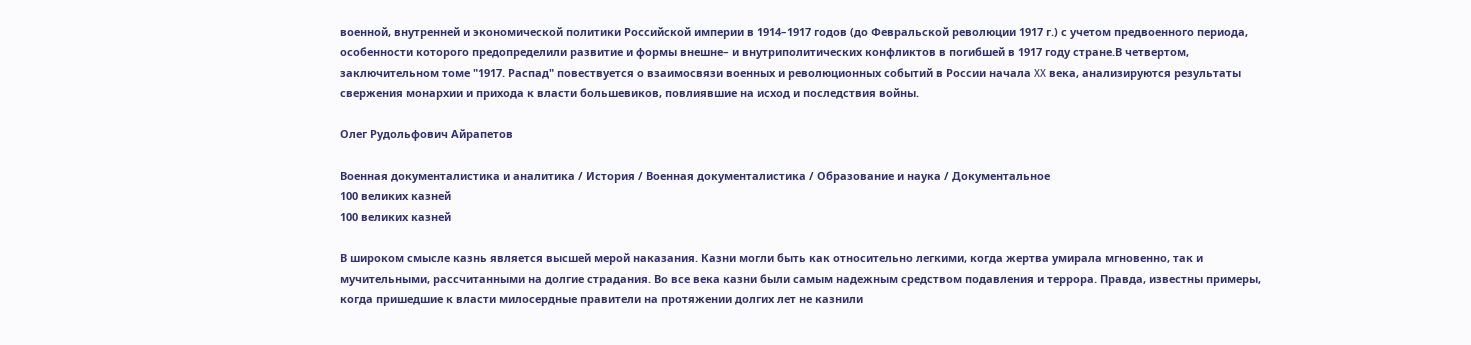военной, внутренней и экономической политики Российской империи в 1914–1917 годов (до Февральской революции 1917 г.) с учетом предвоенного периода, особенности которого предопределили развитие и формы внешне– и внутриполитических конфликтов в погибшей в 1917 году стране.В четвертом, заключительном томе "1917. Распад" повествуется о взаимосвязи военных и революционных событий в России начала XX века, анализируются результаты свержения монархии и прихода к власти большевиков, повлиявшие на исход и последствия войны.

Олег Рудольфович Айрапетов

Военная документалистика и аналитика / История / Военная документалистика / Образование и наука / Документальное
100 великих казней
100 великих казней

В широком смысле казнь является высшей мерой наказания. Казни могли быть как относительно легкими, когда жертва умирала мгновенно, так и мучительными, рассчитанными на долгие страдания. Во все века казни были самым надежным средством подавления и террора. Правда, известны примеры, когда пришедшие к власти милосердные правители на протяжении долгих лет не казнили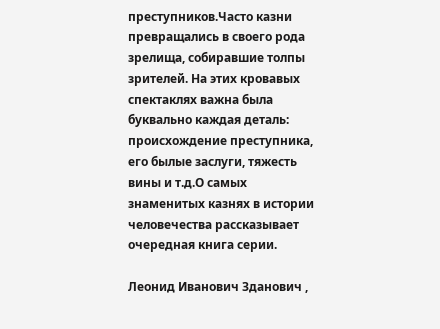преступников.Часто казни превращались в своего рода зрелища, собиравшие толпы зрителей. На этих кровавых спектаклях важна была буквально каждая деталь: происхождение преступника, его былые заслуги, тяжесть вины и т.д.О самых знаменитых казнях в истории человечества рассказывает очередная книга серии.

Леонид Иванович Зданович ,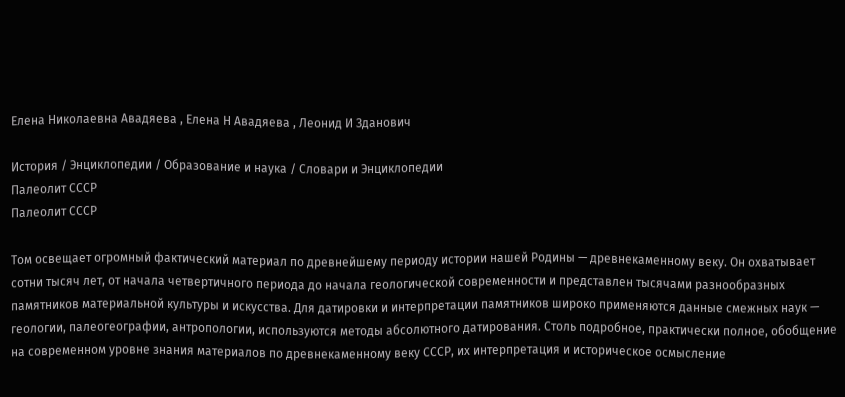Елена Николаевна Авадяева , Елена Н Авадяева , Леонид И Зданович

История / Энциклопедии / Образование и наука / Словари и Энциклопедии
Палеолит СССР
Палеолит СССР

Том освещает огромный фактический материал по древнейшему периоду истории нашей Родины — древнекаменному веку. Он охватывает сотни тысяч лет, от начала четвертичного периода до начала геологической современности и представлен тысячами разнообразных памятников материальной культуры и искусства. Для датировки и интерпретации памятников широко применяются данные смежных наук — геологии, палеогеографии, антропологии, используются методы абсолютного датирования. Столь подробное, практически полное, обобщение на современном уровне знания материалов по древнекаменному веку СССР, их интерпретация и историческое осмысление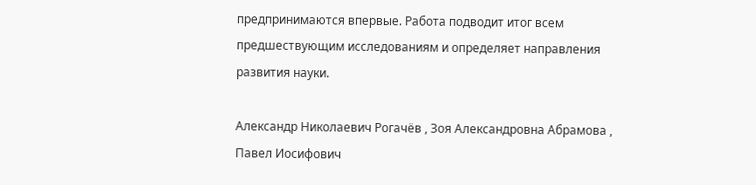предпринимаются впервые. Работа подводит итог всем предшествующим исследованиям и определяет направления развития науки.

Александр Николаевич Рогачёв , Зоя Александровна Абрамова , Павел Иосифович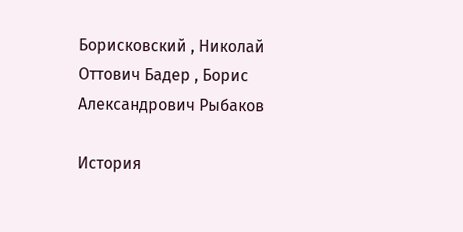Борисковский , Николай Оттович Бадер , Борис Александрович Рыбаков

История